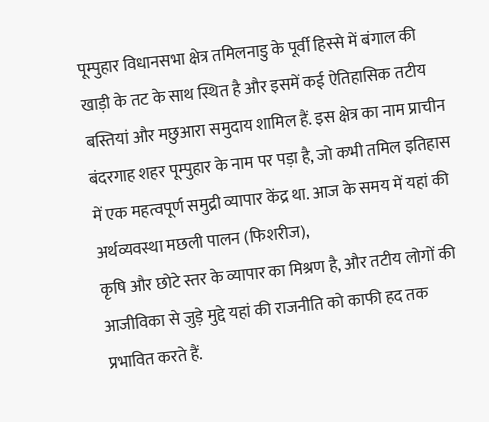पूम्पुहार विधानसभा क्षेत्र तमिलनाडु के पूर्वी हिस्से में बंगाल की खाड़ी के तट के साथ स्थित है और इसमें कई ऐतिहासिक तटीय बस्तियां और मछुआरा समुदाय शामिल हैं. इस क्षेत्र का नाम प्राचीन बंदरगाह शहर पूम्पुहार के नाम पर पड़ा है, जो कभी तमिल इतिहास में एक महत्वपूर्ण समुद्री व्यापार केंद्र था. आज के समय में यहां की अर्थव्यवस्था मछली पालन (फिशरीज),
कृषि और छोटे स्तर के व्यापार का मिश्रण है, और तटीय लोगों की आजीविका से जुड़े मुद्दे यहां की राजनीति को काफी हद तक प्रभावित करते हैं.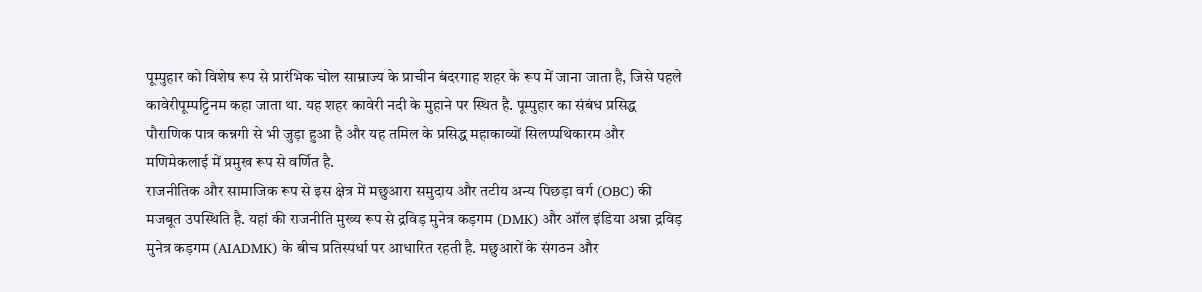पूम्पुहार को विशेष रूप से प्रारंभिक चोल साम्राज्य के प्राचीन बंदरगाह शहर के रूप में जाना जाता है, जिसे पहले कावेरीपूम्पट्टिनम कहा जाता था. यह शहर कावेरी नदी के मुहाने पर स्थित है. पूम्पुहार का संबंध प्रसिद्ध पौराणिक पात्र कन्नगी से भी जुड़ा हुआ है और यह तमिल के प्रसिद्ध महाकाव्यों सिलप्पथिकारम और मणिमेकलाई में प्रमुख रूप से वर्णित है.
राजनीतिक और सामाजिक रूप से इस क्षेत्र में मछुआरा समुदाय और तटीय अन्य पिछड़ा वर्ग (OBC) की मजबूत उपस्थिति है. यहां की राजनीति मुख्य रूप से द्रविड़ मुनेत्र कड़गम (DMK) और ऑल इंडिया अन्ना द्रविड़ मुनेत्र कड़गम (AIADMK) के बीच प्रतिस्पर्धा पर आधारित रहती है. मछुआरों के संगठन और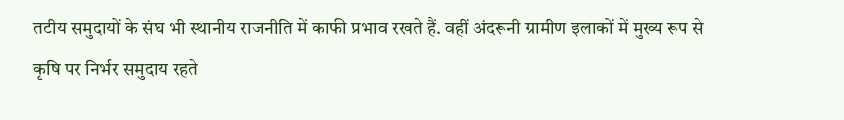तटीय समुदायों के संघ भी स्थानीय राजनीति में काफी प्रभाव रखते हैं. वहीं अंदरूनी ग्रामीण इलाकों में मुख्य रूप से कृषि पर निर्भर समुदाय रहते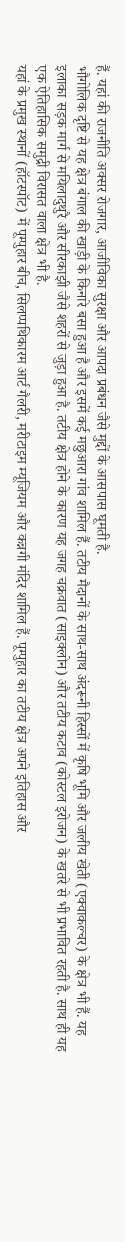हैं. यहां की राजनीति अक्सर रोजगार, आजीविका सुरक्षा और आपदा प्रबंधन जैसे मुद्दों के आसपास घूमती है.
भौगोलिक दृष्टि से यह क्षेत्र बंगाल की खाड़ी के किनारे बसा हुआ है और इसमें कई मछुआरा गांव शामिल हैं. तटीय मैदानों के साथ-साथ अंदरूनी हिस्सों में कृषि भूमि और जलीय खेती (एक्वाकल्चर) के क्षेत्र भी हैं. यह इलाका सड़क मार्ग से मयिलादुथुरै और सीरकाझी जैसे शहरों से जुड़ा हुआ है. तटीय क्षेत्र होने के कारण यह जगह चक्रवात (साइक्लोन) और तटीय कटाव (कोस्टल इरोजन) के खतरे से भी प्रभावित रहती है. साथ ही यह एक ऐतिहासिक समुद्री विरासत वाला क्षेत्र भी है.
यहां के प्रमुख स्थानों (हॉटस्पॉट) में पूम्पुहार बीच, सिलप्पथिकारम आर्ट गैलरी, मरीटाइम म्यूजियम और कन्नगी मंदिर शामिल हैं. पूम्पुहार का तटीय क्षेत्र अपने इतिहास और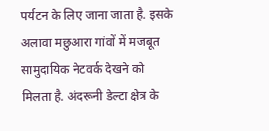पर्यटन के लिए जाना जाता है. इसके अलावा मछुआरा गांवों में मजबूत सामुदायिक नेटवर्क देखने को मिलता है. अंदरूनी डेल्टा क्षेत्र के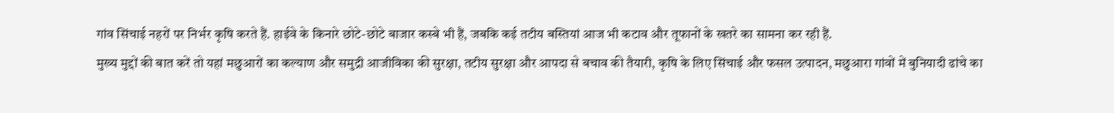गांव सिंचाई नहरों पर निर्भर कृषि करते हैं. हाईवे के किनारे छोटे-छोटे बाजार कस्बे भी हैं, जबकि कई तटीय बस्तियां आज भी कटाव और तूफानों के खतरे का सामना कर रही हैं.
मुख्य मुद्दों की बात करें तो यहां मछुआरों का कल्याण और समुद्री आजीविका की सुरक्षा, तटीय सुरक्षा और आपदा से बचाव की तैयारी, कृषि के लिए सिंचाई और फसल उत्पादन, मछुआरा गांवों में बुनियादी ढांचे का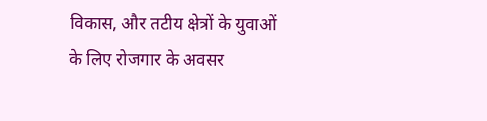विकास, और तटीय क्षेत्रों के युवाओं के लिए रोजगार के अवसर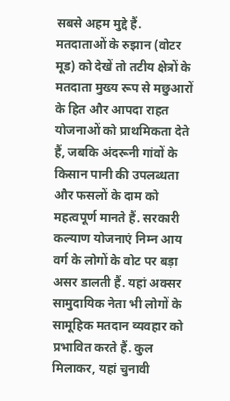सबसे अहम मुद्दे हैं.
मतदाताओं के रुझान (वोटर मूड) को देखें तो तटीय क्षेत्रों के मतदाता मुख्य रूप से मछुआरों के हित और आपदा राहत योजनाओं को प्राथमिकता देते हैं, जबकि अंदरूनी गांवों के किसान पानी की उपलब्धता और फसलों के दाम को महत्वपूर्ण मानते हैं. सरकारी कल्याण योजनाएं निम्न आय वर्ग के लोगों के वोट पर बड़ा असर डालती हैं. यहां अक्सर सामुदायिक नेता भी लोगों के सामूहिक मतदान व्यवहार को प्रभावित करते हैं. कुल मिलाकर, यहां चुनावी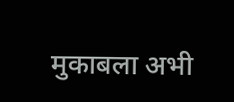मुकाबला अभी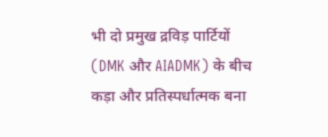भी दो प्रमुख द्रविड़ पार्टियों (DMK और AIADMK) के बीच कड़ा और प्रतिस्पर्धात्मक बना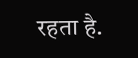रहता है.